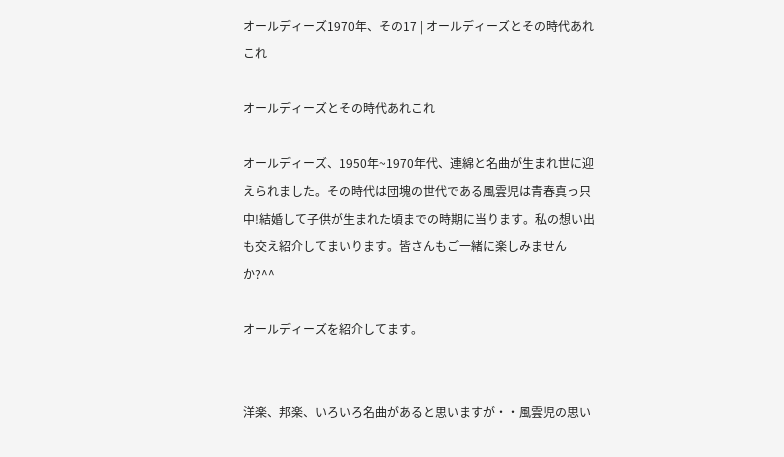オールディーズ1970年、その17 | オールディーズとその時代あれこれ

オールディーズとその時代あれこれ

オールディーズ、1950年~1970年代、連綿と名曲が生まれ世に迎えられました。その時代は団塊の世代である風雲児は青春真っ只中!結婚して子供が生まれた頃までの時期に当ります。私の想い出も交え紹介してまいります。皆さんもご一緒に楽しみませんか?^^

オールディーズを紹介してます。


洋楽、邦楽、いろいろ名曲があると思いますが・・風雲児の思い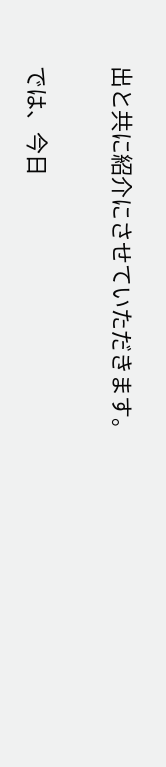出と共に紹介にさせていただきます。


では、今日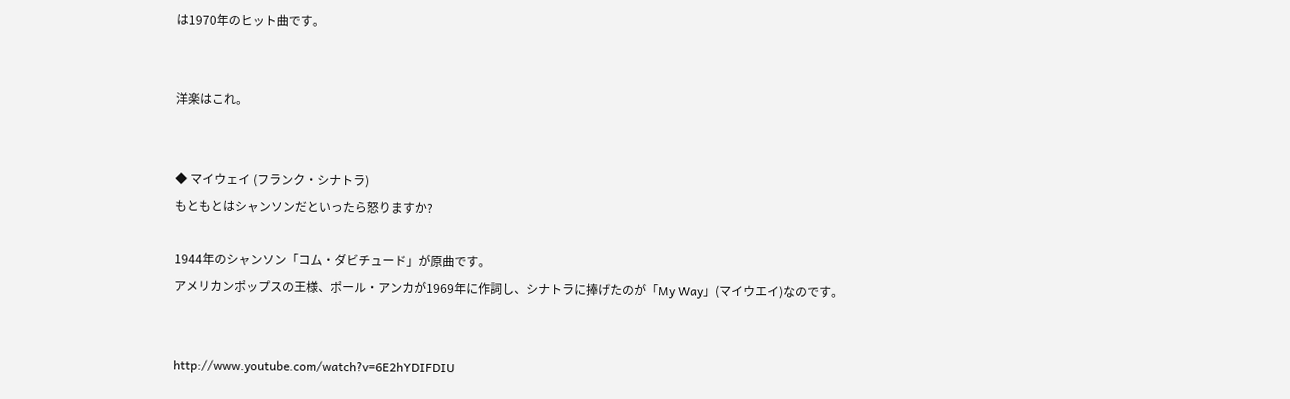は1970年のヒット曲です。


洋楽はこれ。


◆ マイウェイ (フランク・シナトラ)
もともとはシャンソンだといったら怒りますか?

1944年のシャンソン「コム・ダビチュード」が原曲です。
アメリカンポップスの王様、ポール・アンカが1969年に作詞し、シナトラに捧げたのが「My Way」(マイウエイ)なのです。


http://www.youtube.com/watch?v=6E2hYDIFDIU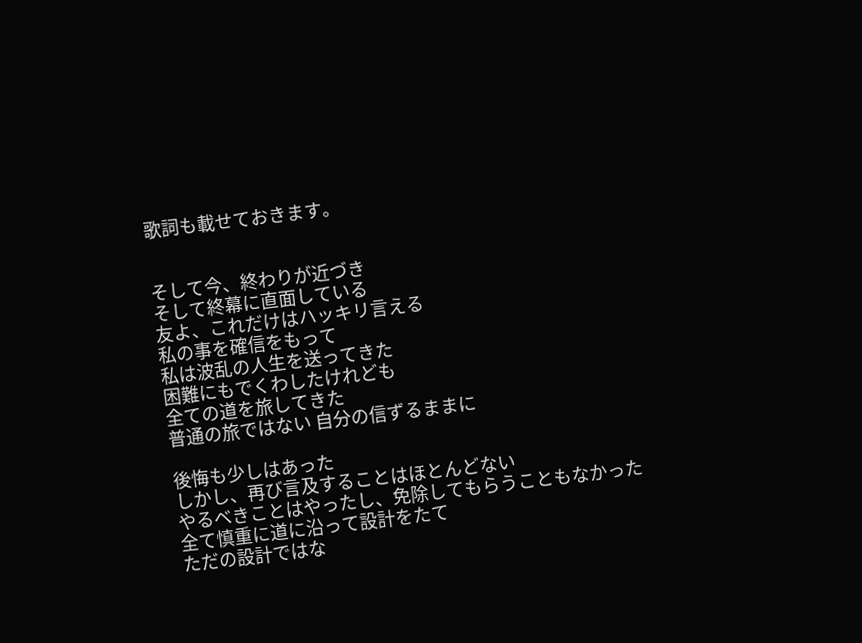歌詞も載せておきます。


そして今、終わりが近づき
そして終幕に直面している
友よ、これだけはハッキリ言える
私の事を確信をもって
私は波乱の人生を送ってきた
困難にもでくわしたけれども
全ての道を旅してきた
普通の旅ではない 自分の信ずるままに

後悔も少しはあった
しかし、再び言及することはほとんどない
やるべきことはやったし、免除してもらうこともなかった
全て慎重に道に沿って設計をたて
ただの設計ではな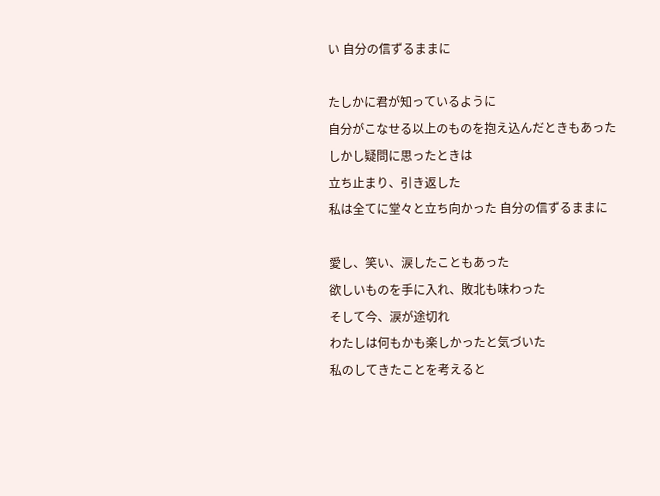い 自分の信ずるままに

たしかに君が知っているように
自分がこなせる以上のものを抱え込んだときもあった
しかし疑問に思ったときは
立ち止まり、引き返した
私は全てに堂々と立ち向かった 自分の信ずるままに

愛し、笑い、涙したこともあった
欲しいものを手に入れ、敗北も味わった
そして今、涙が途切れ
わたしは何もかも楽しかったと気づいた
私のしてきたことを考えると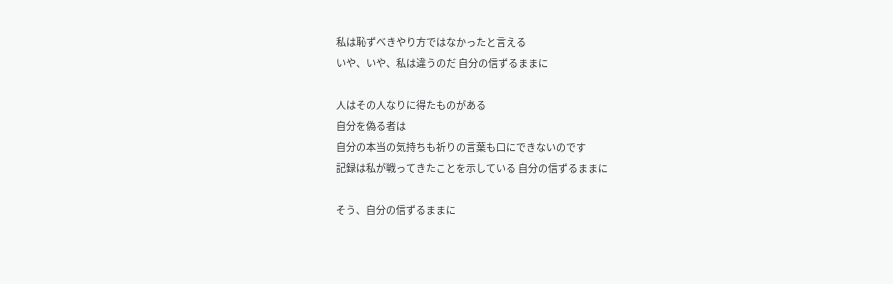私は恥ずべきやり方ではなかったと言える
いや、いや、私は違うのだ 自分の信ずるままに

人はその人なりに得たものがある
自分を偽る者は
自分の本当の気持ちも祈りの言葉も口にできないのです
記録は私が戦ってきたことを示している 自分の信ずるままに

そう、自分の信ずるままに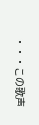・・・この歌声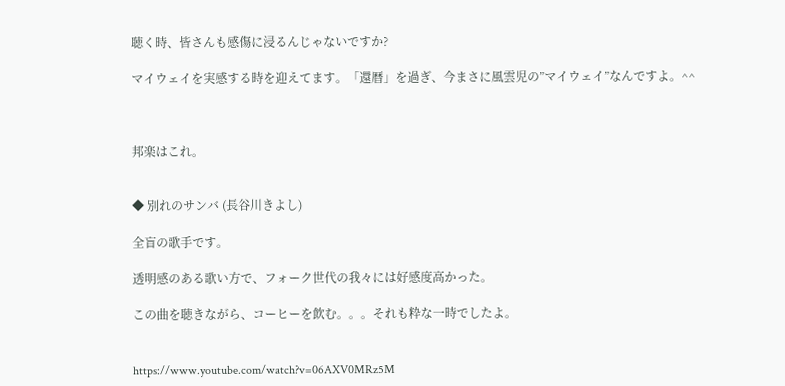聴く時、皆さんも感傷に浸るんじゃないですか?

マイウェイを実感する時を迎えてます。「還暦」を過ぎ、今まさに風雲児の”マイウェイ”なんですよ。^^



邦楽はこれ。


◆ 別れのサンバ (長谷川きよし)

全盲の歌手です。

透明感のある歌い方で、フォーク世代の我々には好感度高かった。

この曲を聴きながら、コーヒーを飲む。。。それも粋な一時でしたよ。


https://www.youtube.com/watch?v=06AXV0MRz5M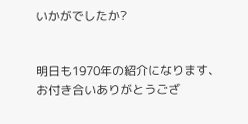いかがでしたか?


明日も1970年の紹介になります、お付き合いありがとうござ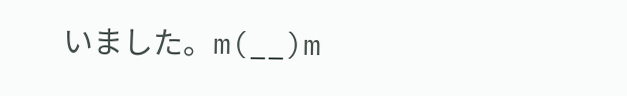いました。m(__)m